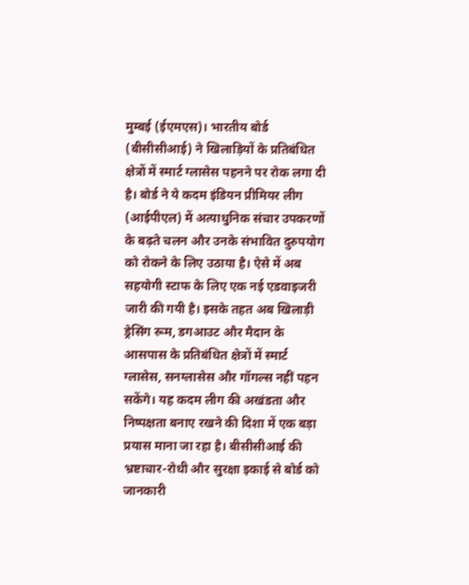मुम्बई (ईएमएस)। भारतीय बोर्ड (बीसीसीआई) ने खिलाड़ियों के प्रतिबंधित क्षेत्रों में स्मार्ट ग्लासेस पहनने पर रोक लगा दी है। बोर्ड ने ये कदम इंडियन प्रीमियर लीग (आईपीएल) में अत्याधुनिक संचार उपकरणों के बढ़ते चलन और उनके संभावित दुरुपयोग को रोकने के लिए उठाया है। ऐसे में अब सहयोगी स्टाफ के लिए एक नई एडवाइजरी जारी की गयी है। इसके तहत अब खिलाड़ी ड्रेसिंग रूम, डगआउट और मैदान के आसपास के प्रतिबंधित क्षेत्रों में स्मार्ट ग्लासेस, सनग्लासेस और गॉगल्स नहीं पहन सकेंगे। यह कदम लीग की अखंडता और निष्पक्षता बनाए रखने की दिशा में एक बड़ा प्रयास माना जा रहा है। बीसीसीआई की भ्रष्टाचार-रोधी और सुरक्षा इकाई से बोर्ड को जानकारी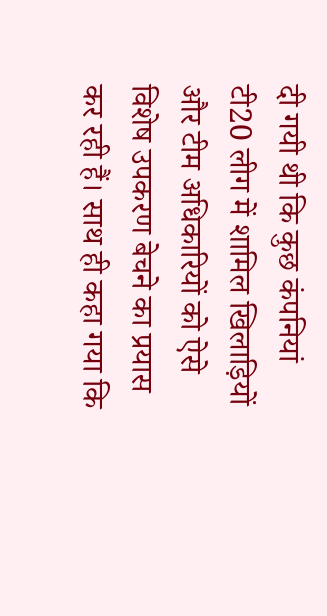दी गयी थी कि कुछ कंपनियां टी20 लीग में शामिल खिलाड़ियों और टीम अधिकारियों को ऐसे विशेष उपकरण बेचने का प्रयास कर रही हैं। साथ ही कहा गया कि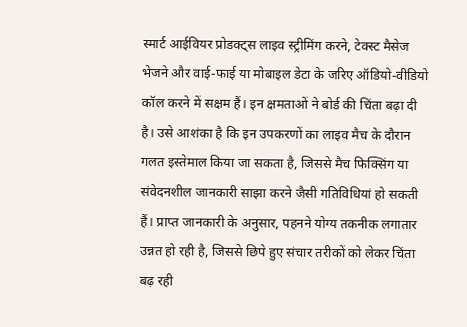स्मार्ट आईवियर प्रोडक्ट्स लाइव स्ट्रीमिंग करने, टेक्स्ट मैसेज भेजने और वाई-फाई या मोबाइल डेटा के जरिए ऑडियो-वीडियो कॉल करने में सक्षम हैं। इन क्षमताओं ने बोर्ड की चिंता बढ़ा दी है। उसे आशंका है कि इन उपकरणों का लाइव मैच के दौरान गलत इस्तेमाल किया जा सकता है, जिससे मैच फिक्सिंग या संवेदनशील जानकारी साझा करने जैसी गतिविधियां हो सकती हैं। प्राप्त जानकारी के अनुसार, पहनने योग्य तकनीक लगातार उन्नत हो रही है, जिससे छिपे हुए संचार तरीकों को लेकर चिंता बढ़ रही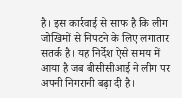है। इस कार्रवाई से साफ है कि लीग जोखिमों से निपटने के लिए लगातार सतर्क है। यह निर्देश ऐसे समय में आया है जब बीसीसीआई ने लीग पर अपनी निगरानी बढ़ा दी है।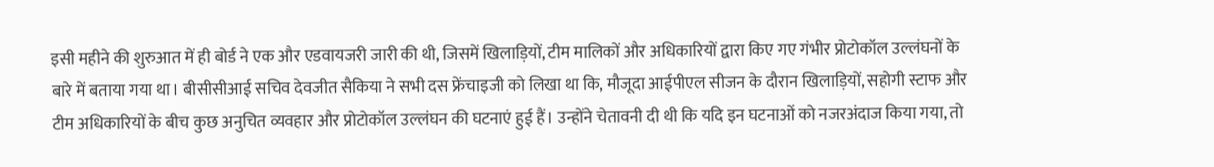इसी महीने की शुरुआत में ही बोर्ड ने एक और एडवायजरी जारी की थी, जिसमें खिलाड़ियों, टीम मालिकों और अधिकारियों द्वारा किए गए गंभीर प्रोटोकॉल उल्लंघनों के बारे में बताया गया था। बीसीसीआई सचिव देवजीत सैकिया ने सभी दस फ्रेंचाइजी को लिखा था कि, मौजूदा आईपीएल सीजन के दौरान खिलाड़ियों, सहोगी स्टाफ और टीम अधिकारियों के बीच कुछ अनुचित व्यवहार और प्रोटोकॉल उल्लंघन की घटनाएं हुई हैं। उन्होंने चेतावनी दी थी कि यदि इन घटनाओं को नजरअंदाज किया गया, तो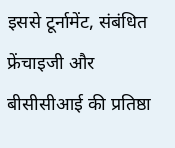इससे टूर्नामेंट, संबंधित फ्रेंचाइजी और बीसीसीआई की प्रतिष्ठा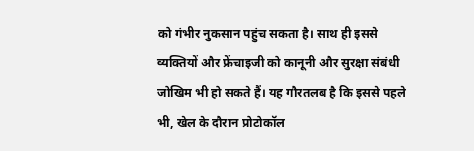को गंभीर नुकसान पहुंच सकता है। साथ ही इससे व्यक्तियों और फ्रेंचाइजी को कानूनी और सुरक्षा संबंधी जोखिम भी हो सकते हैं। यह गौरतलब है कि इससे पहले भी, खेल के दौरान प्रोटोकॉल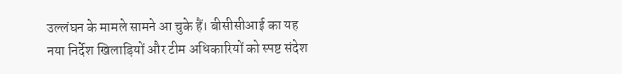उल्लंघन के मामले सामने आ चुके हैं। बीसीसीआई का यह नया निर्देश खिलाड़ियों और टीम अधिकारियों को स्पष्ट संदेश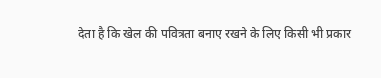देता है कि खेल की पवित्रता बनाए रखने के लिए किसी भी प्रकार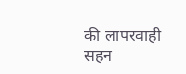की लापरवाही सहन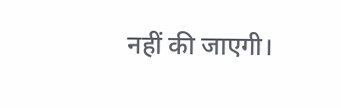नहीं की जाएगी।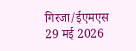गिरजा/ईएमएस 29 मई 2026